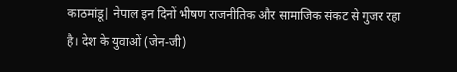काठमांडू| नेपाल इन दिनों भीषण राजनीतिक और सामाजिक संकट से गुजर रहा है। देश के युवाओं (जेन-जी)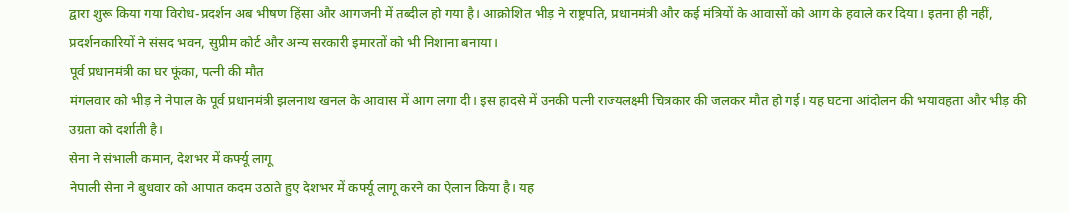द्वारा शुरू किया गया विरोध-प्रदर्शन अब भीषण हिंसा और आगजनी में तब्दील हो गया है। आक्रोशित भीड़ ने राष्ट्रपति, प्रधानमंत्री और कई मंत्रियों के आवासों को आग के हवाले कर दिया। इतना ही नहीं, प्रदर्शनकारियों ने संसद भवन, सुप्रीम कोर्ट और अन्य सरकारी इमारतों को भी निशाना बनाया।
पूर्व प्रधानमंत्री का घर फूंका, पत्नी की मौत
मंगलवार को भीड़ ने नेपाल के पूर्व प्रधानमंत्री झलनाथ खनल के आवास में आग लगा दी। इस हादसे में उनकी पत्नी राज्यलक्ष्मी चित्रकार की जलकर मौत हो गई। यह घटना आंदोलन की भयावहता और भीड़ की उग्रता को दर्शाती है।
सेना ने संभाली कमान, देशभर में कर्फ्यू लागू
नेपाली सेना ने बुधवार को आपात कदम उठाते हुए देशभर में कर्फ्यू लागू करने का ऐलान किया है। यह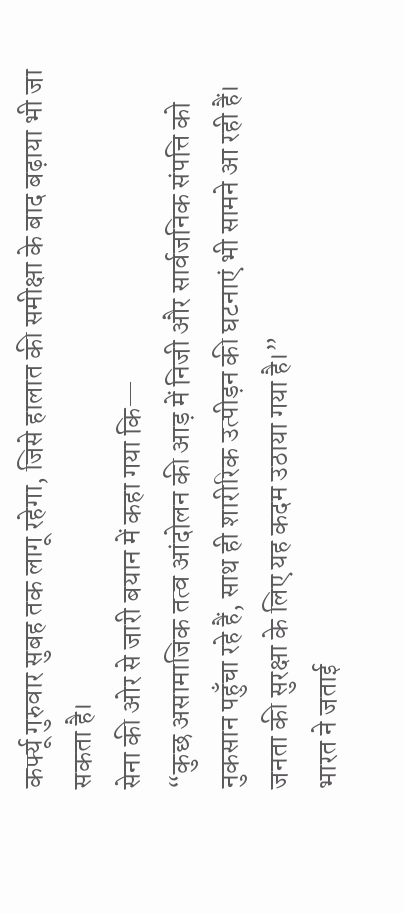कर्फ्यू गुरुवार सुबह तक लागू रहेगा, जिसे हालात की समीक्षा के बाद बढ़ाया भी जा सकता है।
सेना की ओर से जारी बयान में कहा गया कि—
“कुछ असामाजिक तत्व आंदोलन की आड़ में निजी और सार्वजनिक संपत्ति को नुकसान पहुँचा रहे हैं, साथ ही शारीरिक उत्पीड़न की घटनाएं भी सामने आ रही हैं। जनता की सुरक्षा के लिए यह कदम उठाया गया है।”
भारत ने जताई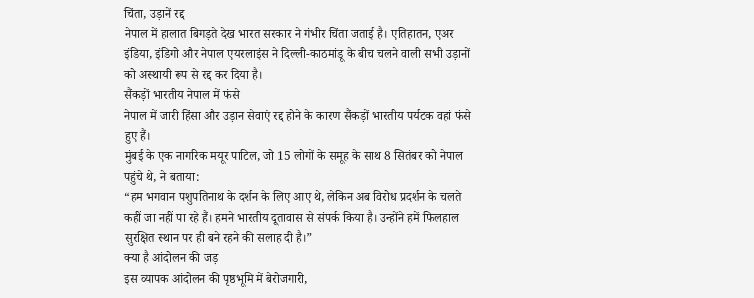चिंता, उड़ानें रद्द
नेपाल में हालात बिगड़ते देख भारत सरकार ने गंभीर चिंता जताई है। एतिहातन, एअर इंडिया, इंडिगो और नेपाल एयरलाइंस ने दिल्ली-काठमांडू के बीच चलने वाली सभी उड़ानों को अस्थायी रूप से रद्द कर दिया है।
सैंकड़ों भारतीय नेपाल में फंसे
नेपाल में जारी हिंसा और उड़ान सेवाएं रद्द होने के कारण सैंकड़ों भारतीय पर्यटक वहां फंसे हुए हैं।
मुंबई के एक नागरिक मयूर पाटिल, जो 15 लोगों के समूह के साथ 8 सितंबर को नेपाल पहुंचे थे, ने बताया:
“हम भगवान पशुपतिनाथ के दर्शन के लिए आए थे, लेकिन अब विरोध प्रदर्शन के चलते कहीं जा नहीं पा रहे हैं। हमने भारतीय दूतावास से संपर्क किया है। उन्होंने हमें फिलहाल सुरक्षित स्थान पर ही बने रहने की सलाह दी है।”
क्या है आंदोलन की जड़
इस व्यापक आंदोलन की पृष्ठभूमि में बेरोजगारी,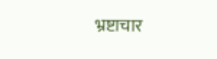भ्रष्टाचार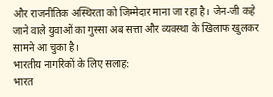और राजनीतिक अस्थिरता को जिम्मेदार माना जा रहा है। जेन-जी कहे जाने वाले युवाओं का गुस्सा अब सत्ता और व्यवस्था के खिलाफ खुलकर सामने आ चुका है।
भारतीय नागरिकों के लिए सलाह:
भारत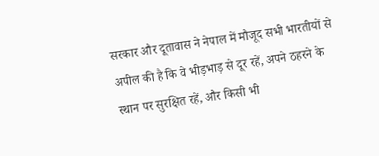सरकार और दूतावास ने नेपाल में मौजूद सभी भारतीयों से अपील की है कि वे भीड़भाड़ से दूर रहें, अपने ठहरने के स्थान पर सुरक्षित रहें, और किसी भी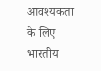आवश्यकता के लिए भारतीय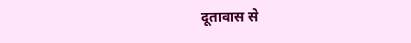दूतावास से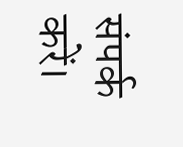संपर्क करें।